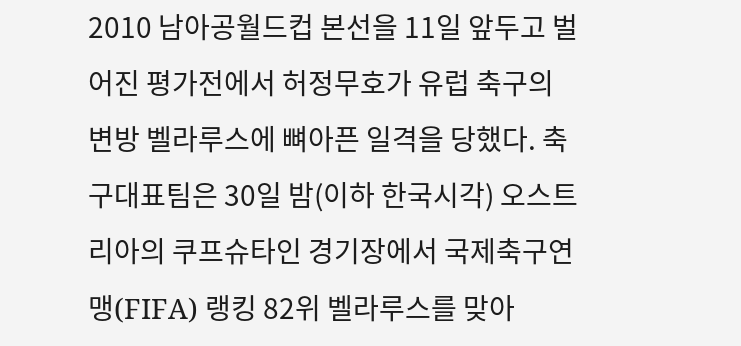2010 남아공월드컵 본선을 11일 앞두고 벌어진 평가전에서 허정무호가 유럽 축구의 변방 벨라루스에 뼈아픈 일격을 당했다. 축구대표팀은 30일 밤(이하 한국시각) 오스트리아의 쿠프슈타인 경기장에서 국제축구연맹(FIFA) 랭킹 82위 벨라루스를 맞아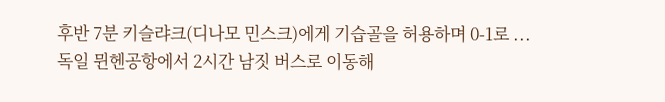후반 7분 키슬랴크(디나모 민스크)에게 기습골을 허용하며 0-1로 ...
독일 뮌헨공항에서 2시간 남짓 버스로 이동해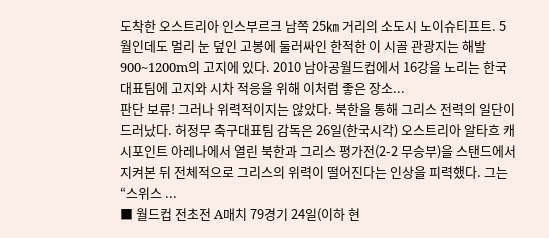도착한 오스트리아 인스부르크 남쪽 25㎞ 거리의 소도시 노이슈티프트. 5월인데도 멀리 눈 덮인 고봉에 둘러싸인 한적한 이 시골 관광지는 해발 900~1200m의 고지에 있다. 2010 남아공월드컵에서 16강을 노리는 한국 대표팀에 고지와 시차 적응을 위해 이처럼 좋은 장소...
판단 보류! 그러나 위력적이지는 않았다. 북한을 통해 그리스 전력의 일단이 드러났다. 허정무 축구대표팀 감독은 26일(한국시각) 오스트리아 알타흐 캐시포인트 아레나에서 열린 북한과 그리스 평가전(2-2 무승부)을 스탠드에서 지켜본 뒤 전체적으로 그리스의 위력이 떨어진다는 인상을 피력했다. 그는 “스위스 ...
■ 월드컵 전초전 A매치 79경기 24일(이하 현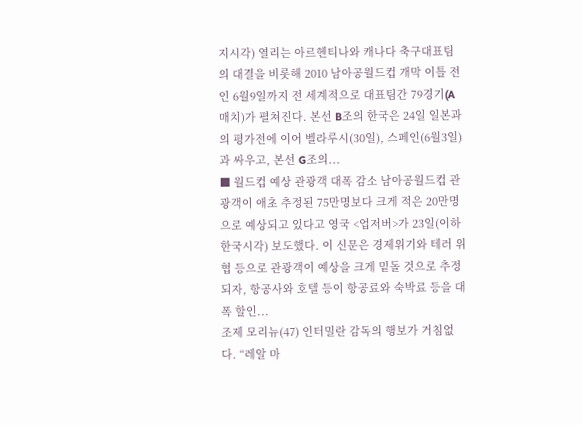지시각) 열리는 아르헨티나와 캐나다 축구대표팀의 대결을 비롯해 2010 남아공월드컵 개막 이틀 전인 6월9일까지 전 세계적으로 대표팀간 79경기(A매치)가 펼쳐진다. 본선 B조의 한국은 24일 일본과의 평가전에 이어 벨라루시(30일), 스페인(6월3일)과 싸우고, 본선 G조의...
■ 월드컵 예상 관광객 대폭 감소 남아공월드컵 관광객이 애초 추정된 75만명보다 크게 적은 20만명으로 예상되고 있다고 영국 <업저버>가 23일(이하 한국시각) 보도했다. 이 신문은 경제위기와 테러 위협 등으로 관광객이 예상을 크게 밑돌 것으로 추정되자, 항공사와 호텔 등이 항공료와 숙박료 등을 대폭 할인...
조제 모리뉴(47) 인터밀란 감독의 행보가 거침없다. “레알 마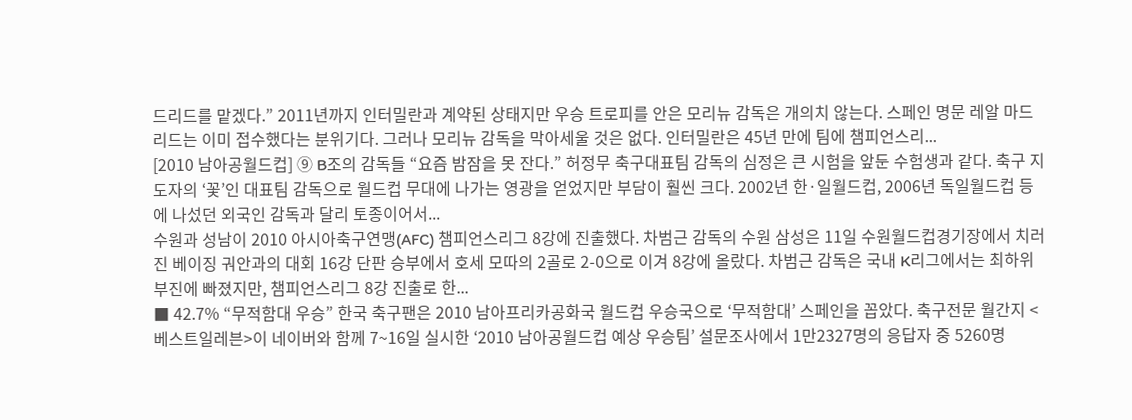드리드를 맡겠다.” 2011년까지 인터밀란과 계약된 상태지만 우승 트로피를 안은 모리뉴 감독은 개의치 않는다. 스페인 명문 레알 마드리드는 이미 접수했다는 분위기다. 그러나 모리뉴 감독을 막아세울 것은 없다. 인터밀란은 45년 만에 팀에 챔피언스리...
[2010 남아공월드컵] ⑨ B조의 감독들 “요즘 밤잠을 못 잔다.” 허정무 축구대표팀 감독의 심정은 큰 시험을 앞둔 수험생과 같다. 축구 지도자의 ‘꽃’인 대표팀 감독으로 월드컵 무대에 나가는 영광을 얻었지만 부담이 훨씬 크다. 2002년 한·일월드컵, 2006년 독일월드컵 등에 나섰던 외국인 감독과 달리 토종이어서...
수원과 성남이 2010 아시아축구연맹(AFC) 챔피언스리그 8강에 진출했다. 차범근 감독의 수원 삼성은 11일 수원월드컵경기장에서 치러진 베이징 궈안과의 대회 16강 단판 승부에서 호세 모따의 2골로 2-0으로 이겨 8강에 올랐다. 차범근 감독은 국내 K리그에서는 최하위 부진에 빠졌지만, 챔피언스리그 8강 진출로 한...
■ 42.7% “무적함대 우승” 한국 축구팬은 2010 남아프리카공화국 월드컵 우승국으로 ‘무적함대’ 스페인을 꼽았다. 축구전문 월간지 <베스트일레븐>이 네이버와 함께 7~16일 실시한 ‘2010 남아공월드컵 예상 우승팀’ 설문조사에서 1만2327명의 응답자 중 5260명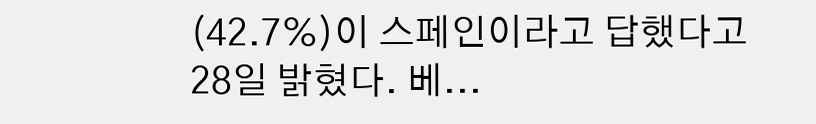(42.7%)이 스페인이라고 답했다고 28일 밝혔다. 베...